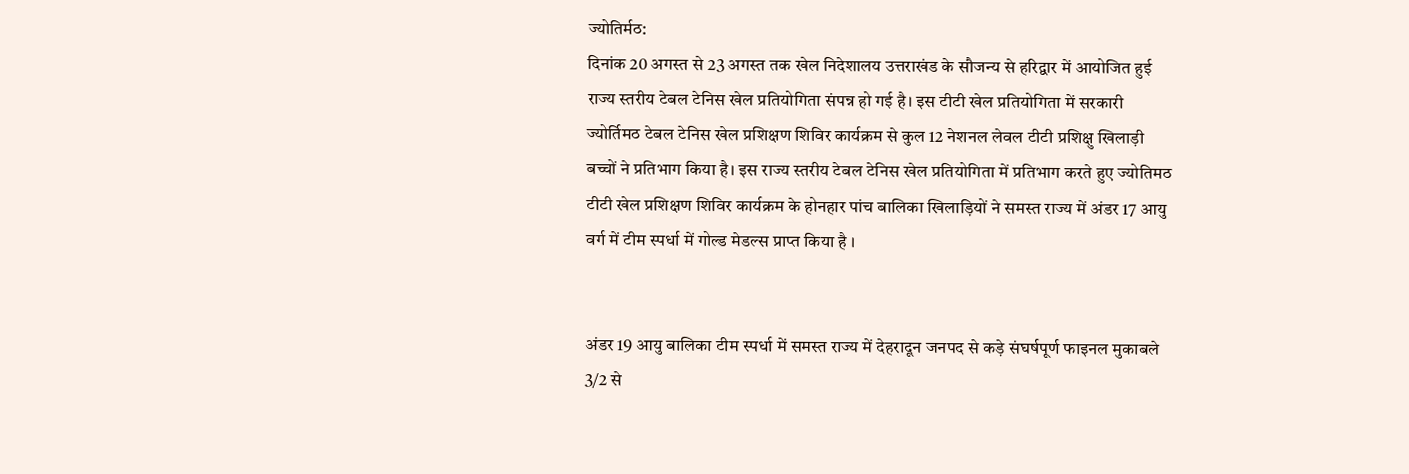ज्योतिर्मठ:
दिनांक 20 अगस्त से 23 अगस्त तक खेल निदेशालय उत्तराखंड के सौजन्य से हरिद्वार में आयोजित हुई राज्य स्तरीय टेबल टेनिस खेल प्रतियोगिता संपन्न हो गई है। इस टीटी खेल प्रतियोगिता में सरकारी ज्योर्तिमठ टेबल टेनिस खेल प्रशिक्षण शिविर कार्यक्रम से कुल 12 नेशनल लेवल टीटी प्रशिक्षु खिलाड़ी बच्चों ने प्रतिभाग किया है। इस राज्य स्तरीय टेबल टेनिस खेल प्रतियोगिता में प्रतिभाग करते हुए ज्योतिमठ टीटी खेल प्रशिक्षण शिविर कार्यक्रम के होनहार पांच बालिका खिलाड़ियों ने समस्त राज्य में अंडर 17 आयु वर्ग में टीम स्पर्धा में गोल्ड मेडल्स प्राप्त किया है ।


अंडर 19 आयु बालिका टीम स्पर्धा में समस्त राज्य में देहरादून जनपद से कड़े संघर्षपूर्ण फाइनल मुकाबले 3/2 से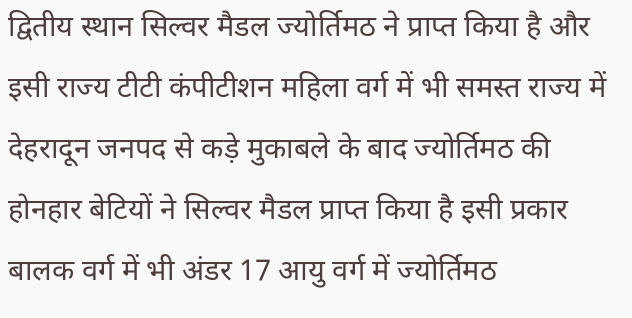द्वितीय स्थान सिल्वर मैडल ज्योर्तिमठ ने प्राप्त किया है और इसी राज्य टीटी कंपीटीशन महिला वर्ग में भी समस्त राज्य में देहरादून जनपद से कड़े मुकाबले के बाद ज्योर्तिमठ की होनहार बेटियों ने सिल्वर मैडल प्राप्त किया है इसी प्रकार बालक वर्ग में भी अंडर 17 आयु वर्ग में ज्योर्तिमठ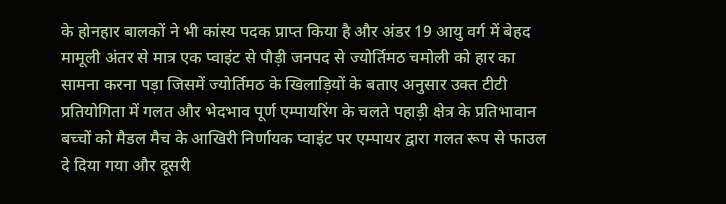के होनहार बालकों ने भी कांस्य पदक प्राप्त किया है और अंडर 19 आयु वर्ग में बेहद मामूली अंतर से मात्र एक प्वाइंट से पौड़ी जनपद से ज्योर्तिमठ चमोली को हार का सामना करना पड़ा जिसमें ज्योर्तिमठ के खिलाड़ियों के बताए अनुसार उक्त टीटी प्रतियोगिता में गलत और भेदभाव पूर्ण एम्पायरिंग के चलते पहाड़ी क्षेत्र के प्रतिभावान बच्चों को मैडल मैच के आखिरी निर्णायक प्वाइंट पर एम्पायर द्वारा गलत रूप से फाउल दे दिया गया और दूसरी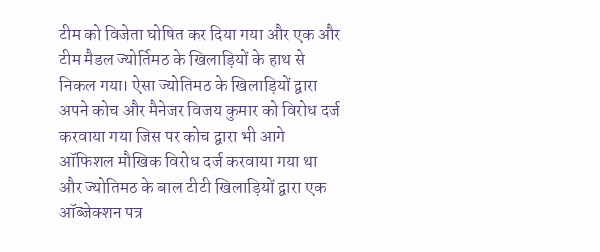टीम को विजेता घोषित कर दिया गया और एक और टीम मैडल ज्योर्तिमठ के खिलाड़ियों के हाथ से निकल गया। ऐसा ज्योतिमठ के खिलाड़ियों द्वारा अपने कोच और मैनेजर विजय कुमार को विरोध दर्ज करवाया गया जिस पर कोच द्वारा भी आगे ऑफिशल मौखिक विरोध दर्ज करवाया गया था और ज्योतिमठ के बाल टीटी खिलाड़ियों द्वारा एक ऑब्जेक्शन पत्र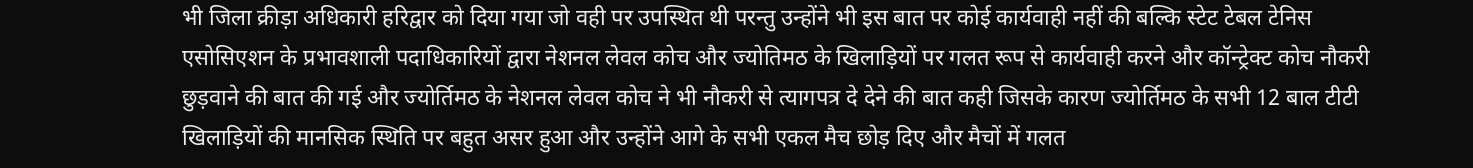भी जिला क्रीड़ा अधिकारी हरिद्वार को दिया गया जो वही पर उपस्थित थी परन्तु उन्होंने भी इस बात पर कोई कार्यवाही नहीं की बल्कि स्टेट टेबल टेनिस एसोसिएशन के प्रभावशाली पदाधिकारियों द्वारा नेशनल लेवल कोच और ज्योतिमठ के खिलाड़ियों पर गलत रूप से कार्यवाही करने और कॉन्ट्रेक्ट कोच नौकरी छुड़वाने की बात की गई और ज्योर्तिमठ के नेशनल लेवल कोच ने भी नौकरी से त्यागपत्र दे देने की बात कही जिसके कारण ज्योर्तिमठ के सभी 12 बाल टीटी खिलाड़ियों की मानसिक स्थिति पर बहुत असर हुआ और उन्होंने आगे के सभी एकल मैच छोड़ दिए और मैचों में गलत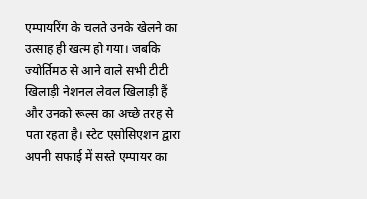एम्पायरिंग के चलते उनके खेलने का उत्साह ही खत्म हो गया। जबकि ज्योर्तिमठ से आने वाले सभी टीटी खिलाड़ी नेशनल लेवल खिलाड़ी हैं और उनको रूल्स का अच्छे तरह से पता रहता है। स्टेट एसोसिएशन द्वारा अपनी सफाई में सस्ते एम्पायर का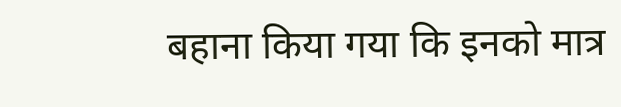बहाना किया गया कि इनको मात्र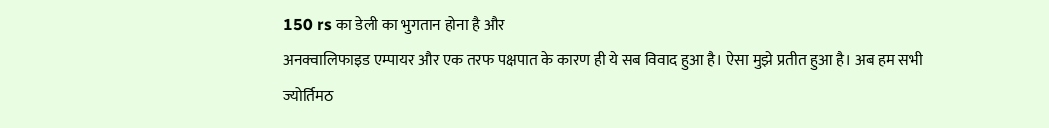150 rs का डेली का भुगतान होना है और
अनक्वालिफाइड एम्पायर और एक तरफ पक्षपात के कारण ही ये सब विवाद हुआ है। ऐसा मुझे प्रतीत हुआ है। अब हम सभी ज्योर्तिमठ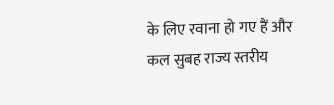के लिए रवाना हो गए हैं और कल सुबह राज्य स्तरीय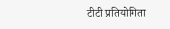टीटी प्रतियोगिता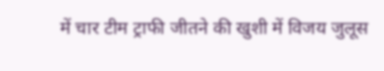में चार टीम ट्राफी जीतने की खुशी में विजय जुलूस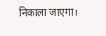निकाला जाएगा।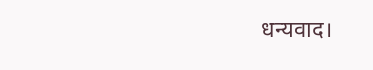धन्यवाद।